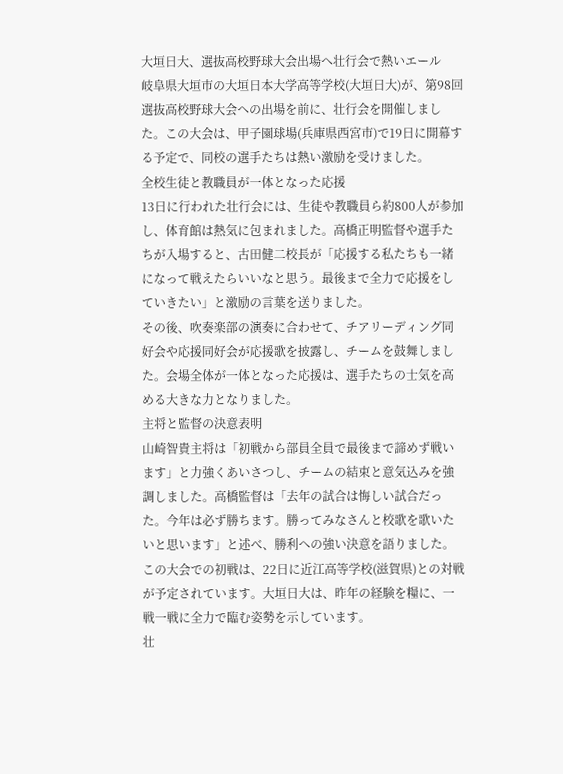大垣日大、選抜高校野球大会出場へ壮行会で熱いエール
岐阜県大垣市の大垣日本大学高等学校(大垣日大)が、第98回選抜高校野球大会への出場を前に、壮行会を開催しました。この大会は、甲子園球場(兵庫県西宮市)で19日に開幕する予定で、同校の選手たちは熱い激励を受けました。
全校生徒と教職員が一体となった応援
13日に行われた壮行会には、生徒や教職員ら約800人が参加し、体育館は熱気に包まれました。高橋正明監督や選手たちが入場すると、古田健二校長が「応援する私たちも一緒になって戦えたらいいなと思う。最後まで全力で応援をしていきたい」と激励の言葉を送りました。
その後、吹奏楽部の演奏に合わせて、チアリーディング同好会や応援同好会が応援歌を披露し、チームを鼓舞しました。会場全体が一体となった応援は、選手たちの士気を高める大きな力となりました。
主将と監督の決意表明
山崎智貴主将は「初戦から部員全員で最後まで諦めず戦います」と力強くあいさつし、チームの結束と意気込みを強調しました。高橋監督は「去年の試合は悔しい試合だった。今年は必ず勝ちます。勝ってみなさんと校歌を歌いたいと思います」と述べ、勝利への強い決意を語りました。
この大会での初戦は、22日に近江高等学校(滋賀県)との対戦が予定されています。大垣日大は、昨年の経験を糧に、一戦一戦に全力で臨む姿勢を示しています。
壮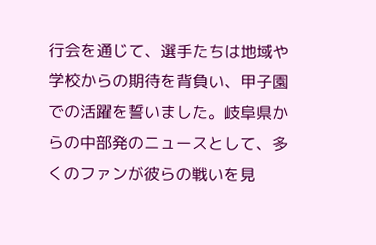行会を通じて、選手たちは地域や学校からの期待を背負い、甲子園での活躍を誓いました。岐阜県からの中部発のニュースとして、多くのファンが彼らの戦いを見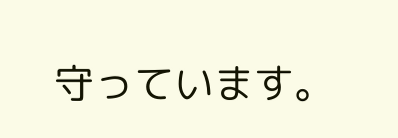守っています。